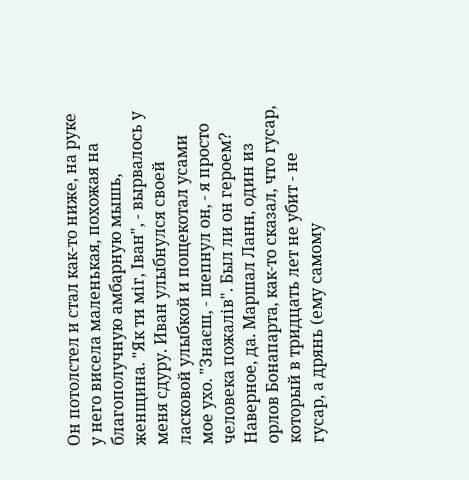Он потолстел и стал как-то ниже, на руке у него висела маленькая, похожая на благополучную амбарную мышь, женщина. "Як ти міг, Іван", - вырвалось у меня сдуру. Иван улыбнулся своей ласковой улыбкой и пощекотал усами мое ухо. "Знаєш, - шепнул он, - я просто человека пожалів". Был ли он героем? Наверное, да. Маршал Ланн, один из орлов Бонапарта, как-то сказал, что гусар, который в тридцать лет не убит - не гусар, а дрянь (ему самому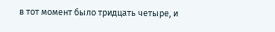в тот момент было тридцать четыре, и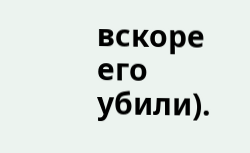вскоре его убили).